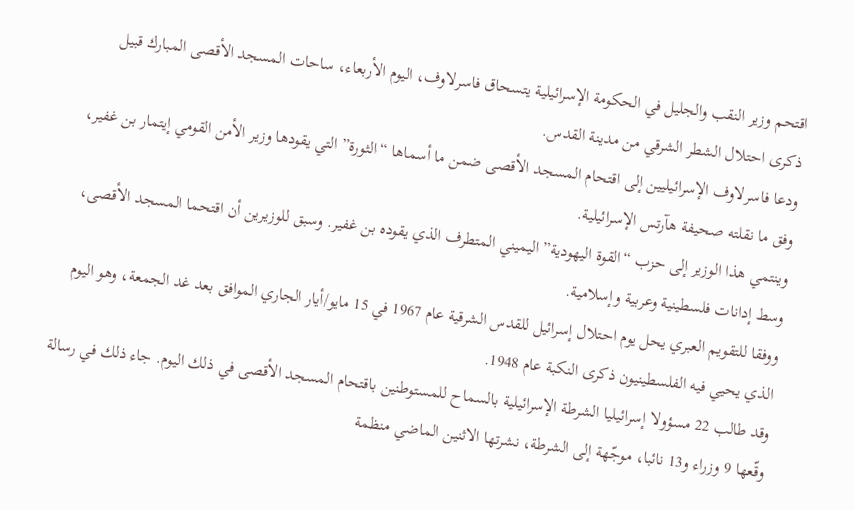اقتحم وزير النقب والجليل في الحكومة الإسرائيلية يتسحاق فاسرلاوف، اليوم الأربعاء، ساحات المسجد الأقصى المبارك قبيل ذكرى احتلال الشطر الشرقي من مدينة القدس.
ودعا فاسرلاوف الإسرائيليين إلى اقتحام المسجد الأقصى ضمن ما أسماها “الثورة” التي يقودها وزير الأمن القومي إيتمار بن غفير، وفق ما نقلته صحيفة هآرتس الإسرائيلية.
وينتمي هذا الوزير إلى حزب “القوة اليهودية” اليميني المتطرف الذي يقوده بن غفير. وسبق للوزيرين أن اقتحما المسجد الأقصى، وسط إدانات فلسطينية وعربية وإسلامية.
ووفقا للتقويم العبري يحل يوم احتلال إسرائيل للقدس الشرقية عام 1967 في 15 مايو/أيار الجاري الموافق بعد غد الجمعة، وهو اليوم الذي يحيي فيه الفلسطينيون ذكرى النكبة عام 1948.
وقد طالب 22 مسؤولا إسرائيليا الشرطة الإسرائيلية بالسماح للمستوطنين باقتحام المسجد الأقصى في ذلك اليوم. جاء ذلك في رسالة وقّعها 9 وزراء و13 نائبا، موجّهة إلى الشرطة، نشرتها الاثنين الماضي منظمة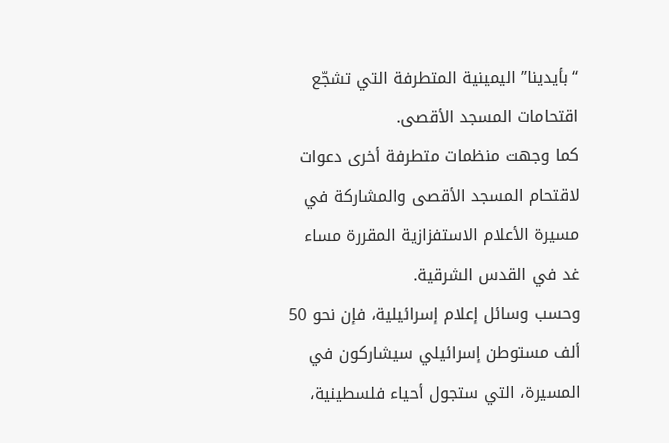“بأيدينا” اليمينية المتطرفة التي تشجّع اقتحامات المسجد الأقصى.
كما وجهت منظمات متطرفة أخرى دعوات لاقتحام المسجد الأقصى والمشاركة في مسيرة الأعلام الاستفزازية المقررة مساء غد في القدس الشرقية.
وحسب وسائل إعلام إسرائيلية، فإن نحو 50 ألف مستوطن إسرائيلي سيشاركون في المسيرة، التي ستجول أحياء فلسطينية،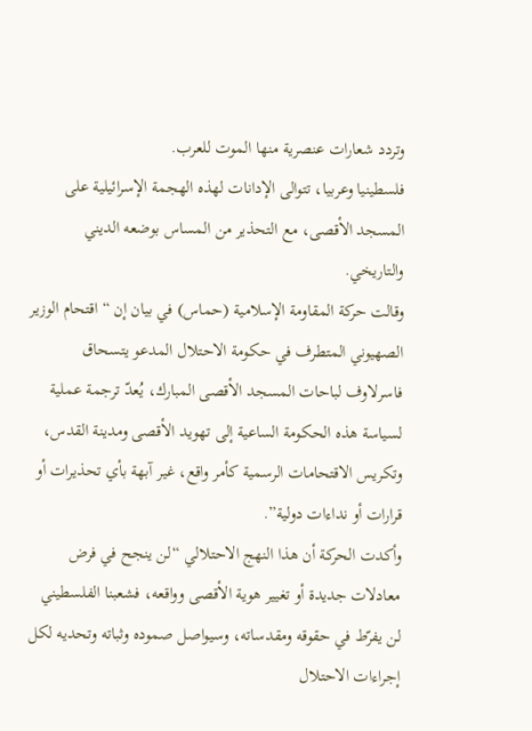وتردد شعارات عنصرية منها الموت للعرب.
فلسطينيا وعربيا، تتوالى الإدانات لهذه الهجمة الإسرائيلية على المسجد الأقصى، مع التحذير من المساس بوضعه الديني والتاريخي.
وقالت حركة المقاومة الإسلامية (حماس) في بيان إن “اقتحام الوزير الصهيوني المتطرف في حكومة الاحتلال المدعو يتسحاق فاسرلاوف لباحات المسجد الأقصى المبارك، يُعدّ ترجمة عملية لسياسة هذه الحكومة الساعية إلى تهويد الأقصى ومدينة القدس، وتكريس الاقتحامات الرسمية كأمر واقع، غير آبهة بأي تحذيرات أو قرارات أو نداءات دولية”.
وأكدت الحركة أن هذا النهج الاحتلالي “لن ينجح في فرض معادلات جديدة أو تغيير هوية الأقصى وواقعه، فشعبنا الفلسطيني لن يفرّط في حقوقه ومقدساته، وسيواصل صموده وثباته وتحديه لكل إجراءات الاحتلال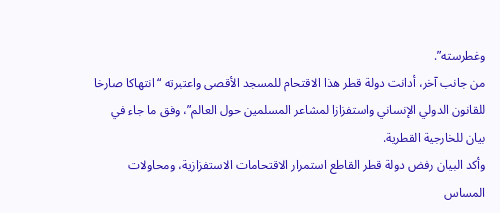وغطرسته”.
من جانب آخر، أدانت دولة قطر هذا الاقتحام للمسجد الأقصى واعتبرته “انتهاكا صارخا للقانون الدولي الإنساني واستفزازا لمشاعر المسلمين حول العالم”، وفق ما جاء في بيان للخارجية القطرية.
وأكد البيان رفض دولة قطر القاطع استمرار الاقتحامات الاستفزازية، ومحاولات المساس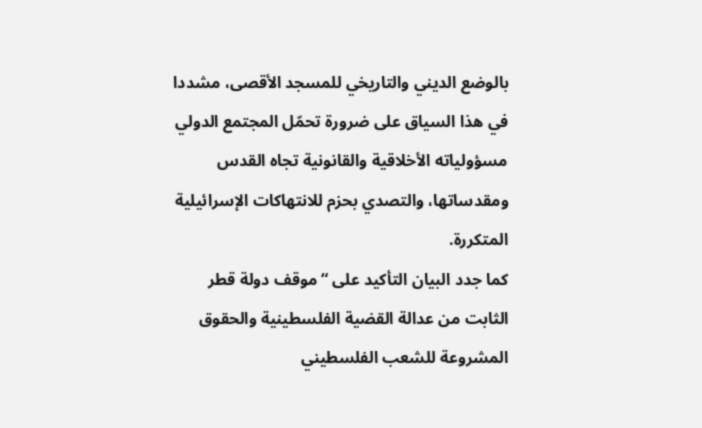بالوضع الديني والتاريخي للمسجد الأقصى، مشددا في هذا السياق على ضرورة تحمّل المجتمع الدولي مسؤولياته الأخلاقية والقانونية تجاه القدس ومقدساتها، والتصدي بحزم للانتهاكات الإسرائيلية المتكررة.
كما جدد البيان التأكيد على “موقف دولة قطر الثابت من عدالة القضية الفلسطينية والحقوق المشروعة للشعب الفلسطيني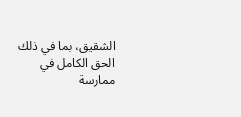الشقيق، بما في ذلك الحق الكامل في ممارسة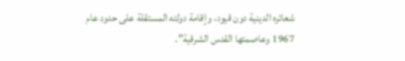شعائره الدينية دون قيود، وإقامة دولته المستقلة على حدود عام 1967 وعاصمتها القدس الشرقية”.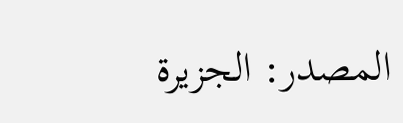المصدر: الجزيرة